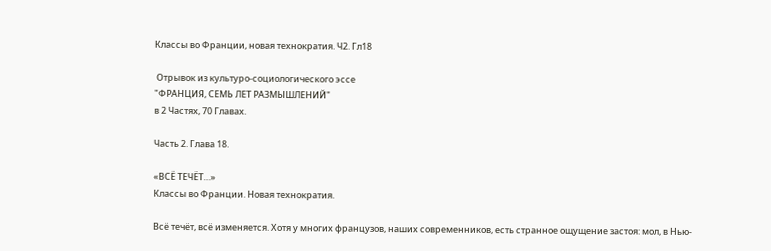Классы во Франции, новая технократия. Ч2. Гл18

 Отрывок из культуро-социологического эссе
"ФРАНЦИЯ, СЕМЬ ЛЕТ РАЗМЫШЛЕНИЙ"
в 2 Частях, 70 Главах.

Часть 2. Глава 18.

«ВСЁ ТЕЧЁТ…»
Классы во Франции. Новая технократия.

Всё течёт, всё изменяется. Хотя у многих французов, наших современников, есть странное ощущение застоя: мол, в Нью-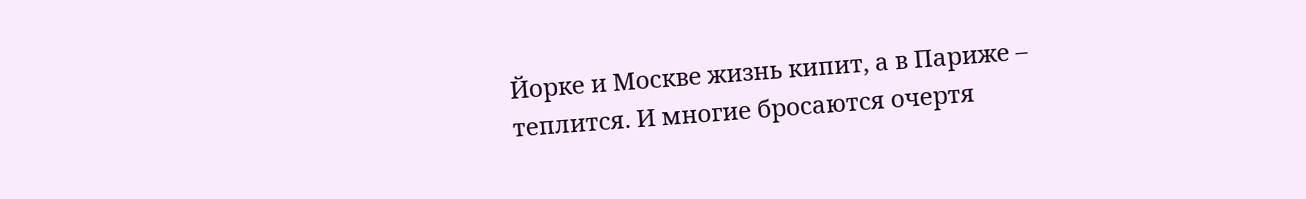Йорке и Москве жизнь кипит, а в Париже – теплится. И многие бросаются очертя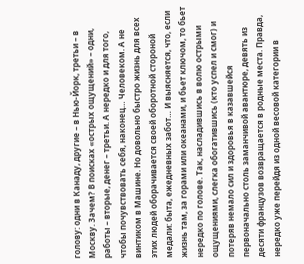голову: одни в Канаду, другие – в Нью-Йорк, третьи – в Москву. Зачем? В поисках «острых ощущений» – одни, работы – вторые, денег – третьи. А нередко и для того, чтобы почувствовать себя, наконец… Человеком. А не винтиком в Машине. Но довольно быстро жизнь для всех этих людей оборачивается своей оборотной стороной медали: быта, ежедневных забот… И выясняется, что, если жизнь там, за горами или океанами, и бьет ключом, то бьет нередко по голове. Так, насладившись в волю острыми ощущениями, слегка обогатившись (кто успел и смог) и потеряв немало сил и здоровья в казавшейся первоначально столь заманчивой авантюре, девять из десяти французов возвращается в родные места. Правда, нередко уже перейдя из одной весовой категории в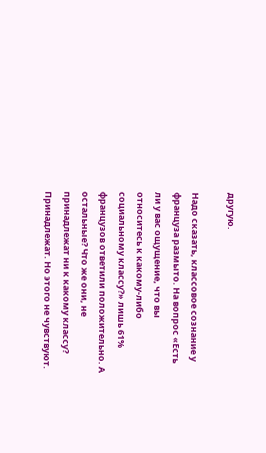другую.

Надо сказать, классовое сознание у француза размыто. На вопрос «Есть ли у вас ощущение, что вы относитесь к какому-либо социальному классу?» лишь 61% французов ответили положительно. А остальные? Что же они, не принадлежат ни к какому классу? Принадлежат. Но этого не чувствуют.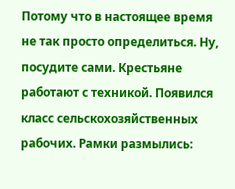Потому что в настоящее время не так просто определиться. Ну, посудите сами. Крестьяне работают с техникой. Появился класс сельскохозяйственных рабочих. Рамки размылись: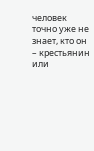человек точно уже не знает, кто он – крестьянин или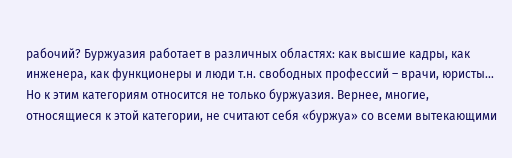рабочий? Буржуазия работает в различных областях: как высшие кадры, как инженера, как функционеры и люди т.н. свободных профессий – врачи, юристы… Но к этим категориям относится не только буржуазия. Вернее, многие, относящиеся к этой категории, не считают себя «буржуа» со всеми вытекающими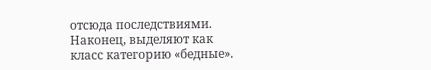отсюда последствиями. Наконец, выделяют как класс категорию «бедные».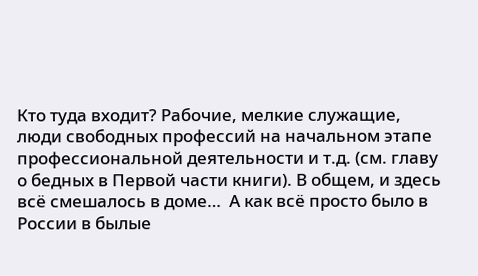Кто туда входит? Рабочие, мелкие служащие, люди свободных профессий на начальном этапе профессиональной деятельности и т.д. (см. главу о бедных в Первой части книги). В общем, и здесь всё смешалось в доме…  А как всё просто было в России в былые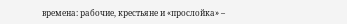времена: рабочие, крестьяне и «прослойка» –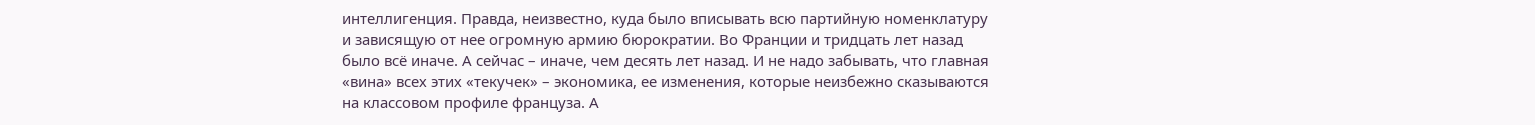интеллигенция. Правда, неизвестно, куда было вписывать всю партийную номенклатуру и зависящую от нее огромную армию бюрократии. Во Франции и тридцать лет назад было всё иначе. А сейчас – иначе, чем десять лет назад. И не надо забывать, что главная «вина» всех этих «текучек» – экономика, ее изменения, которые неизбежно сказываются на классовом профиле француза. А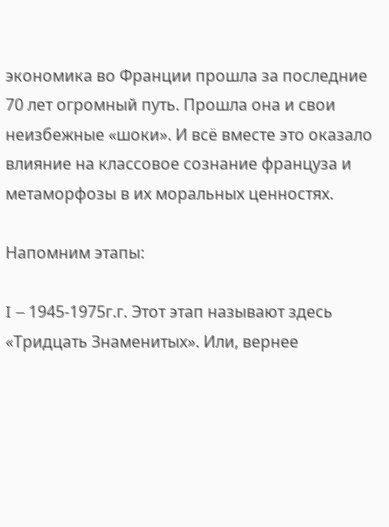экономика во Франции прошла за последние 70 лет огромный путь. Прошла она и свои неизбежные «шоки». И всё вместе это оказало влияние на классовое сознание француза и метаморфозы в их моральных ценностях.

Напомним этапы:

I – 1945-1975г.г. Этот этап называют здесь «Тридцать Знаменитых». Или, вернее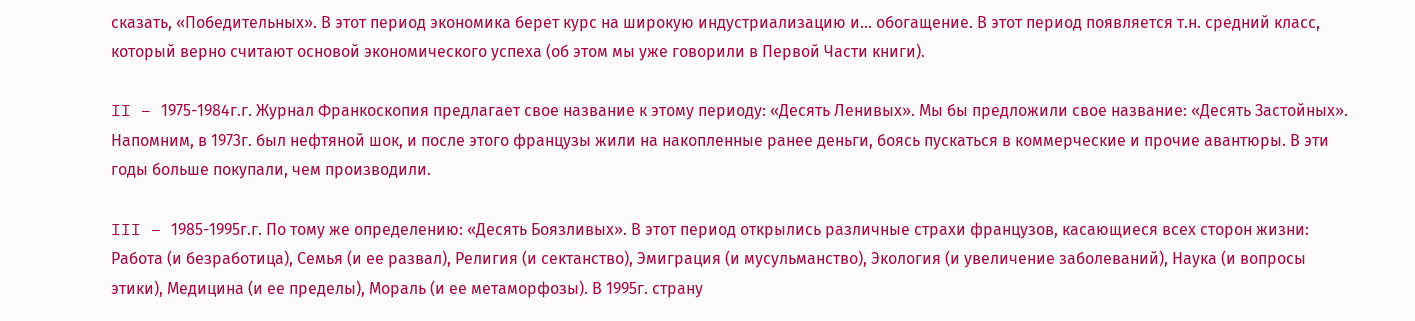сказать, «Победительных». В этот период экономика берет курс на широкую индустриализацию и… обогащение. В этот период появляется т.н. средний класс, который верно считают основой экономического успеха (об этом мы уже говорили в Первой Части книги).

II – 1975-1984г.г. Журнал Франкоскопия предлагает свое название к этому периоду: «Десять Ленивых». Мы бы предложили свое название: «Десять Застойных». Напомним, в 1973г. был нефтяной шок, и после этого французы жили на накопленные ранее деньги, боясь пускаться в коммерческие и прочие авантюры. В эти годы больше покупали, чем производили.

III – 1985-1995г.г. По тому же определению: «Десять Боязливых». В этот период открылись различные страхи французов, касающиеся всех сторон жизни: Работа (и безработица), Семья (и ее развал), Религия (и сектанство), Эмиграция (и мусульманство), Экология (и увеличение заболеваний), Наука (и вопросы этики), Медицина (и ее пределы), Мораль (и ее метаморфозы). В 1995г. страну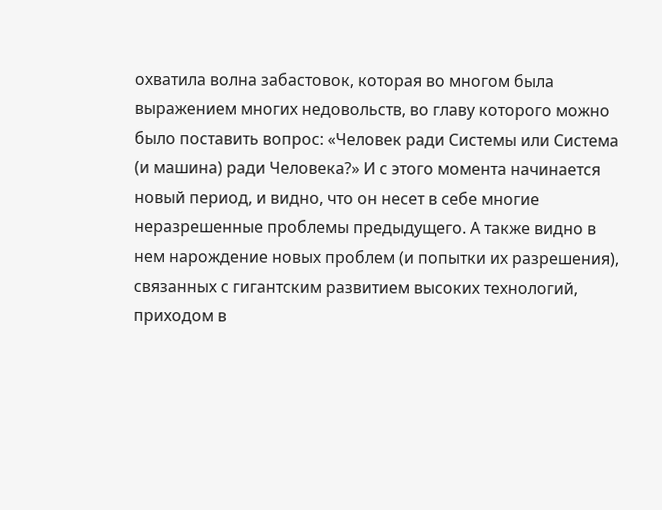охватила волна забастовок, которая во многом была выражением многих недовольств, во главу которого можно было поставить вопрос: «Человек ради Системы или Система (и машина) ради Человека?» И с этого момента начинается новый период, и видно, что он несет в себе многие неразрешенные проблемы предыдущего. А также видно в нем нарождение новых проблем (и попытки их разрешения), связанных с гигантским развитием высоких технологий, приходом в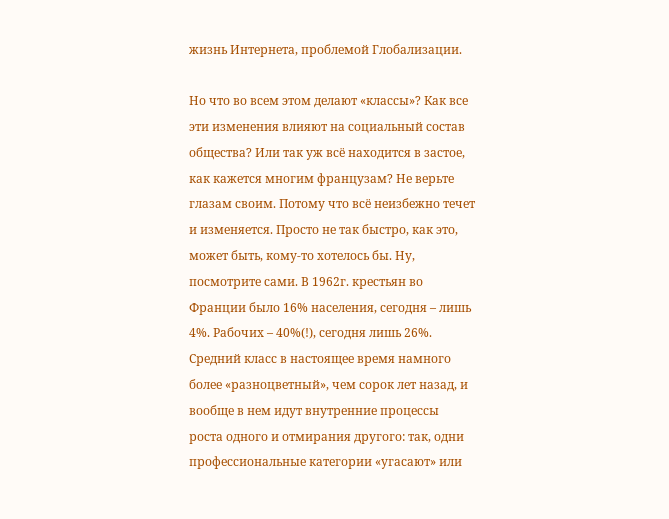жизнь Интернета, проблемой Глобализации.

Но что во всем этом делают «классы»? Как все эти изменения влияют на социальный состав общества? Или так уж всё находится в застое, как кажется многим французам? Не верьте глазам своим. Потому что всё неизбежно течет и изменяется. Просто не так быстро, как это, может быть, кому-то хотелось бы. Ну, посмотрите сами. В 1962г. крестьян во Франции было 16% населения, сегодня – лишь 4%. Рабочих – 40%(!), сегодня лишь 26%. Средний класс в настоящее время намного более «разноцветный», чем сорок лет назад, и вообще в нем идут внутренние процессы роста одного и отмирания другого: так, одни профессиональные категории «угасают» или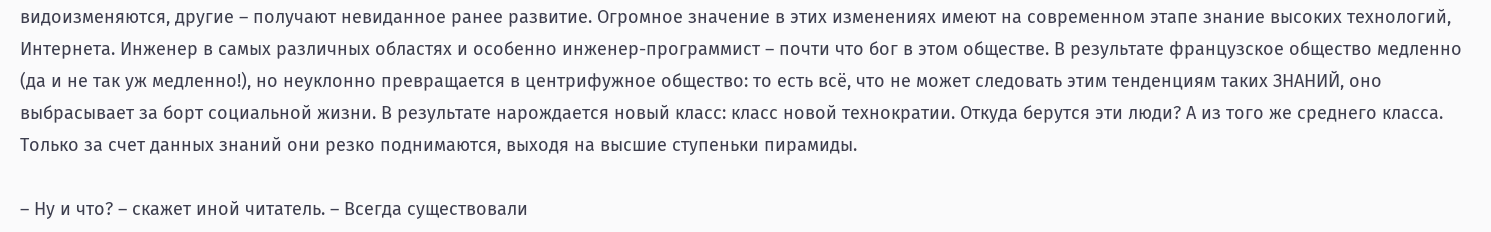видоизменяются, другие – получают невиданное ранее развитие. Огромное значение в этих изменениях имеют на современном этапе знание высоких технологий, Интернета. Инженер в самых различных областях и особенно инженер-программист – почти что бог в этом обществе. В результате французское общество медленно (да и не так уж медленно!), но неуклонно превращается в центрифужное общество: то есть всё, что не может следовать этим тенденциям таких ЗНАНИЙ, оно выбрасывает за борт социальной жизни. В результате нарождается новый класс: класс новой технократии. Откуда берутся эти люди? А из того же среднего класса. Только за счет данных знаний они резко поднимаются, выходя на высшие ступеньки пирамиды.

– Ну и что? – скажет иной читатель. – Всегда существовали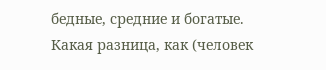бедные, средние и богатые. Какая разница, как (человек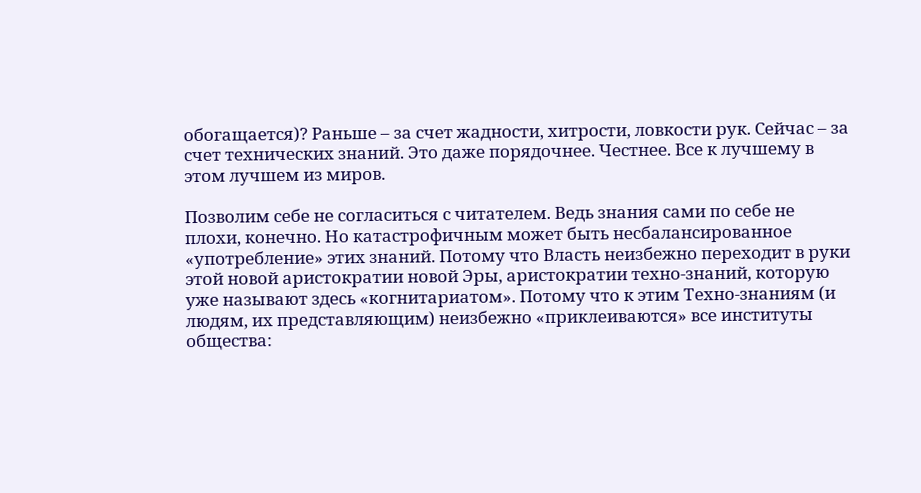обогащается)? Раньше – за счет жадности, хитрости, ловкости рук. Сейчас – за счет технических знаний. Это даже порядочнее. Честнее. Все к лучшему в этом лучшем из миров.

Позволим себе не согласиться с читателем. Ведь знания сами по себе не плохи, конечно. Но катастрофичным может быть несбалансированное «употребление» этих знаний. Потому что Власть неизбежно переходит в руки этой новой аристократии новой Эры, аристократии техно-знаний, которую уже называют здесь «когнитариатом». Потому что к этим Техно-знаниям (и людям, их представляющим) неизбежно «приклеиваются» все институты общества: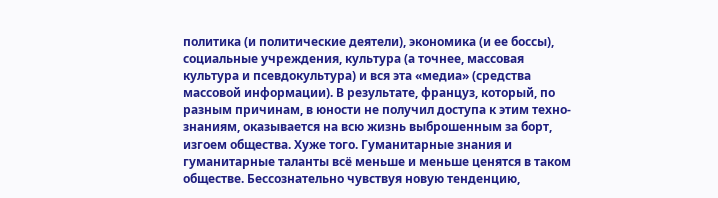политика (и политические деятели), экономика (и ее боссы), социальные учреждения, культура (а точнее, массовая культура и псевдокультура) и вся эта «медиа» (средства массовой информации). В результате, француз, который, по разным причинам, в юности не получил доступа к этим техно-знаниям, оказывается на всю жизнь выброшенным за борт, изгоем общества. Хуже того. Гуманитарные знания и гуманитарные таланты всё меньше и меньше ценятся в таком обществе. Бессознательно чувствуя новую тенденцию,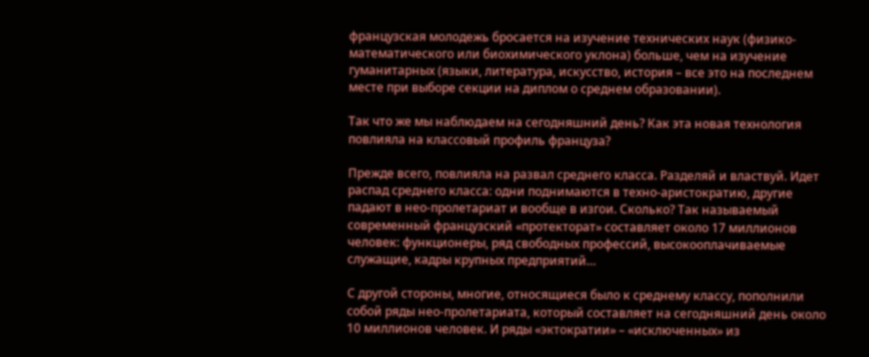французская молодежь бросается на изучение технических наук (физико-математического или биохимического уклона) больше, чем на изучение гуманитарных (языки, литература, искусство, история – все это на последнем месте при выборе секции на диплом о среднем образовании).

Так что же мы наблюдаем на сегодняшний день? Как эта новая технология повлияла на классовый профиль француза?

Прежде всего, повлияла на развал среднего класса. Разделяй и властвуй. Идет распад среднего класса: одни поднимаются в техно-аристократию, другие падают в нео-пролетариат и вообще в изгои. Сколько? Так называемый современный французский «протекторат» составляет около 17 миллионов человек: функционеры, ряд свободных профессий, высокооплачиваемые служащие, кадры крупных предприятий…

С другой стороны, многие, относящиеся было к среднему классу, пополнили собой ряды нео-пролетариата, который составляет на сегодняшний день около 10 миллионов человек. И ряды «эктократии» – «исключенных» из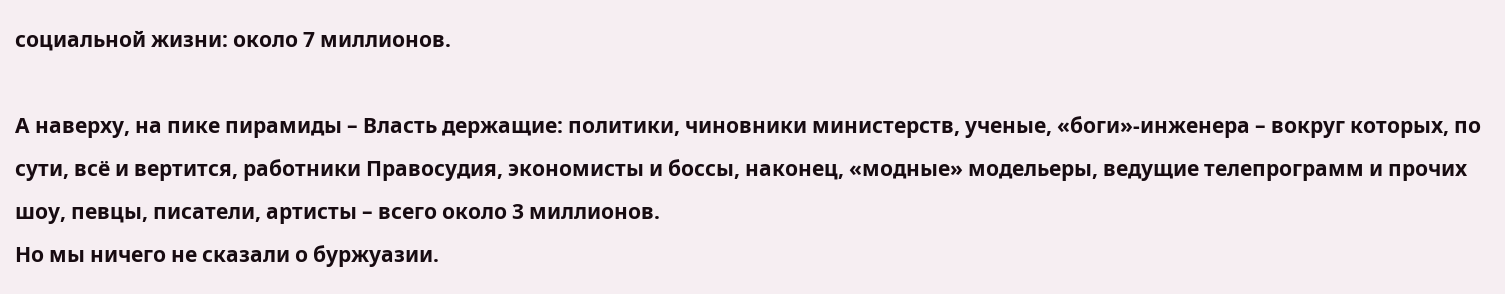социальной жизни: около 7 миллионов.

А наверху, на пике пирамиды – Власть держащие: политики, чиновники министерств, ученые, «боги»-инженера – вокруг которых, по сути, всё и вертится, работники Правосудия, экономисты и боссы, наконец, «модные» модельеры, ведущие телепрограмм и прочих шоу, певцы, писатели, артисты – всего около 3 миллионов.
Но мы ничего не сказали о буржуазии.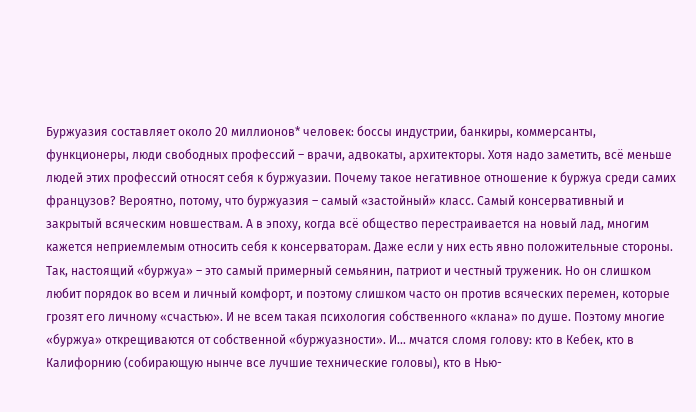Буржуазия составляет около 20 миллионов* человек: боссы индустрии, банкиры, коммерсанты, функционеры, люди свободных профессий – врачи, адвокаты, архитекторы. Хотя надо заметить, всё меньше людей этих профессий относят себя к буржуазии. Почему такое негативное отношение к буржуа среди самих французов? Вероятно, потому, что буржуазия – самый «застойный» класс. Самый консервативный и закрытый всяческим новшествам. А в эпоху, когда всё общество перестраивается на новый лад, многим кажется неприемлемым относить себя к консерваторам. Даже если у них есть явно положительные стороны. Так, настоящий «буржуа» – это самый примерный семьянин, патриот и честный труженик. Но он слишком любит порядок во всем и личный комфорт, и поэтому слишком часто он против всяческих перемен, которые грозят его личному «счастью». И не всем такая психология собственного «клана» по душе. Поэтому многие «буржуа» открещиваются от собственной «буржуазности». И… мчатся сломя голову: кто в Кебек, кто в Калифорнию (собирающую нынче все лучшие технические головы), кто в Нью-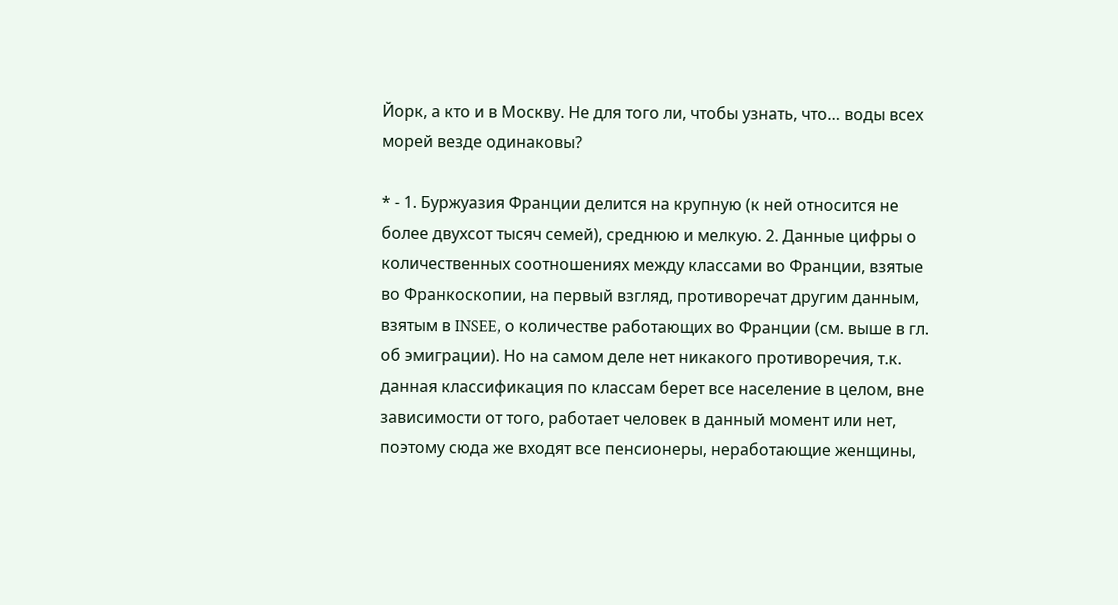Йорк, а кто и в Москву. Не для того ли, чтобы узнать, что… воды всех морей везде одинаковы?

* - 1. Буржуазия Франции делится на крупную (к ней относится не более двухсот тысяч семей), среднюю и мелкую. 2. Данные цифры о количественных соотношениях между классами во Франции, взятые во Франкоскопии, на первый взгляд, противоречат другим данным, взятым в INSEE, о количестве работающих во Франции (см. выше в гл. об эмиграции). Но на самом деле нет никакого противоречия, т.к. данная классификация по классам берет все население в целом, вне зависимости от того, работает человек в данный момент или нет, поэтому сюда же входят все пенсионеры, неработающие женщины,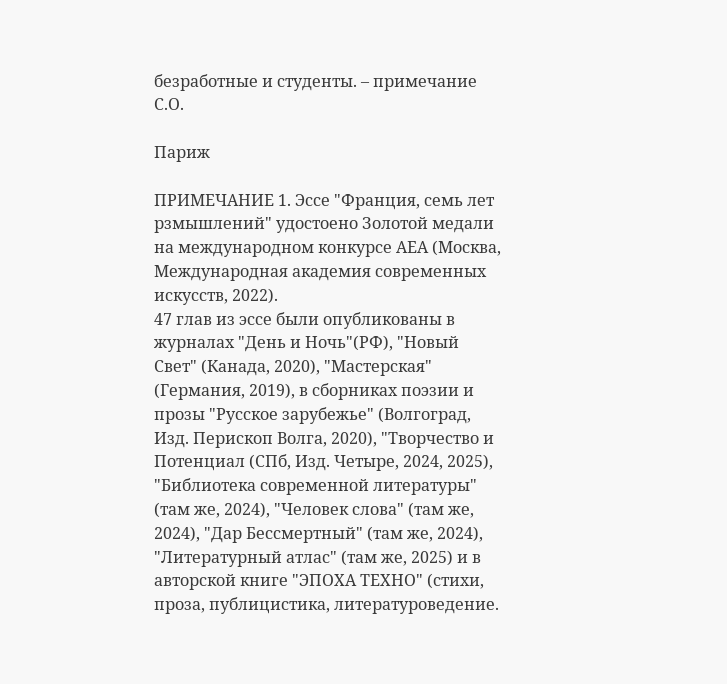безработные и студенты. – примечание С.О.

Париж

ПРИМЕЧАНИЕ 1. Эссе "Франция, семь лет рзмышлений" удостоено Золотой медали
на международном конкурсе АЕА (Москва, Международная академия современных искусств, 2022).
47 глав из эссе были опубликованы в журналах "День и Ночь"(РФ), "Новый Свет" (Канада, 2020), "Мастерская" (Германия, 2019), в сборниках поэзии и прозы "Русское зарубежье" (Волгоград, Изд. Перископ Волга, 2020), "Творчество и Потенциал (СПб, Изд. Четыре, 2024, 2025), "Библиотека современной литературы" (там же, 2024), "Человек слова" (там же, 2024), "Дар Бессмертный" (там же, 2024), "Литературный атлас" (там же, 2025) и в авторской книге "ЭПОХА ТЕХНО" (стихи, проза, публицистика, литературоведение.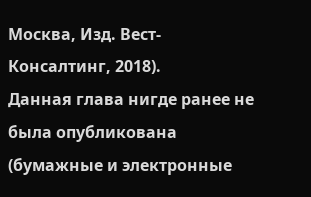Москва, Изд. Вест-Консалтинг, 2018).
Данная глава нигде ранее не была опубликована (бумажные и электронные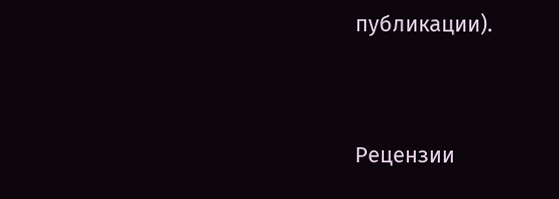публикации).


Рецензии